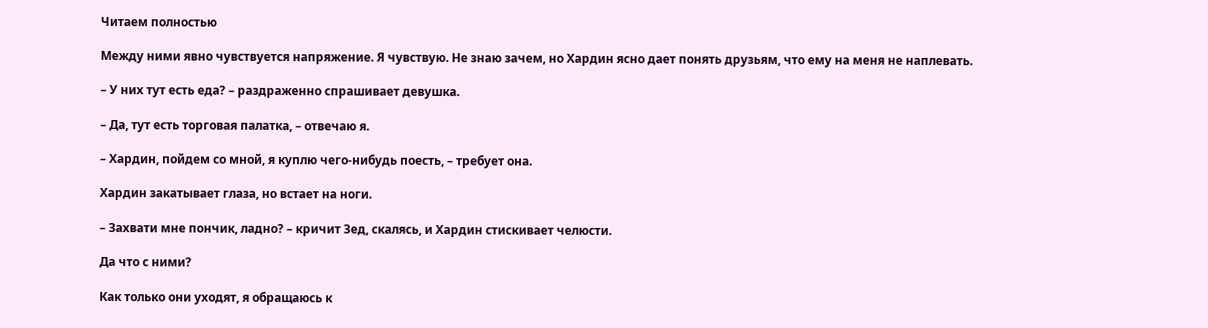Читаем полностью

Между ними явно чувствуется напряжение. Я чувствую. Не знаю зачем, но Хардин ясно дает понять друзьям, что ему на меня не наплевать.

– У них тут есть еда? – раздраженно спрашивает девушка.

– Да, тут есть торговая палатка, – отвечаю я.

– Хардин, пойдем со мной, я куплю чего-нибудь поесть, – требует она.

Хардин закатывает глаза, но встает на ноги.

– Захвати мне пончик, ладно? – кричит Зед, скалясь, и Хардин стискивает челюсти.

Да что с ними?

Как только они уходят, я обращаюсь к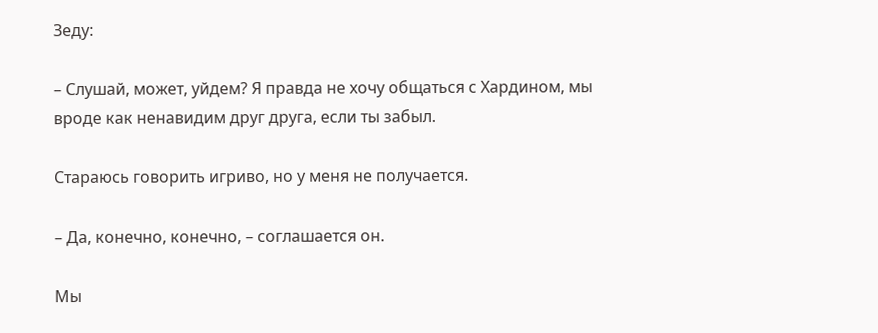Зеду:

– Слушай, может, уйдем? Я правда не хочу общаться с Хардином, мы вроде как ненавидим друг друга, если ты забыл.

Стараюсь говорить игриво, но у меня не получается.

– Да, конечно, конечно, – соглашается он.

Мы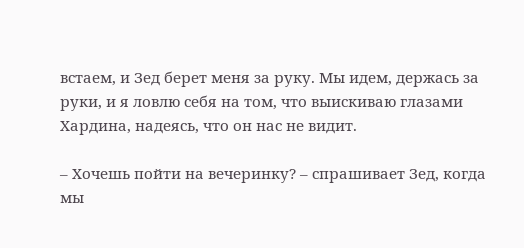встаем, и Зед берет меня за руку. Мы идем, держась за руки, и я ловлю себя на том, что выискиваю глазами Хардина, надеясь, что он нас не видит.

– Хочешь пойти на вечеринку? – спрашивает Зед, когда мы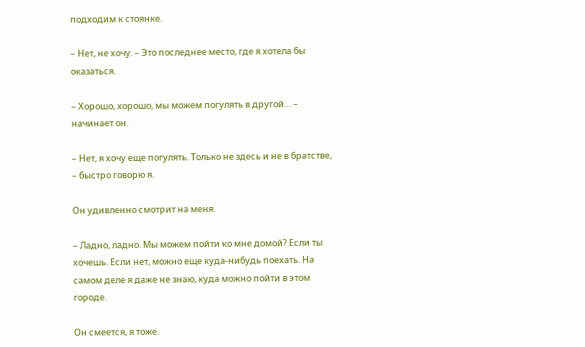подходим к стоянке.

– Нет, не хочу. – Это последнее место, где я хотела бы оказаться.

– Хорошо, хорошо, мы можем погулять в другой… – начинает он.

– Нет, я хочу еще погулять. Только не здесь и не в братстве, – быстро говорю я.

Он удивленно смотрит на меня.

– Ладно, ладно. Мы можем пойти ко мне домой? Если ты хочешь. Если нет, можно еще куда-нибудь поехать. На самом деле я даже не знаю, куда можно пойти в этом городе.

Он смеется, я тоже.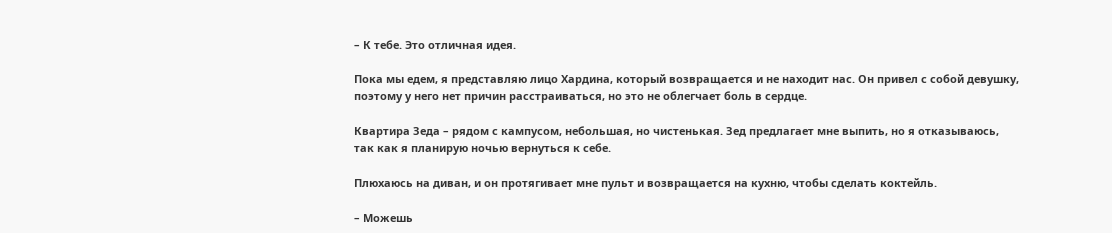– К тебе. Это отличная идея.

Пока мы едем, я представляю лицо Хардина, который возвращается и не находит нас. Он привел с собой девушку, поэтому у него нет причин расстраиваться, но это не облегчает боль в сердце.

Квартира Зеда – рядом с кампусом, небольшая, но чистенькая. Зед предлагает мне выпить, но я отказываюсь, так как я планирую ночью вернуться к себе.

Плюхаюсь на диван, и он протягивает мне пульт и возвращается на кухню, чтобы сделать коктейль.

– Можешь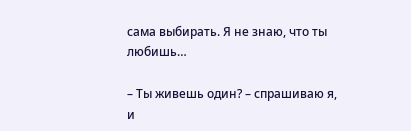сама выбирать. Я не знаю, что ты любишь…

– Ты живешь один? – спрашиваю я, и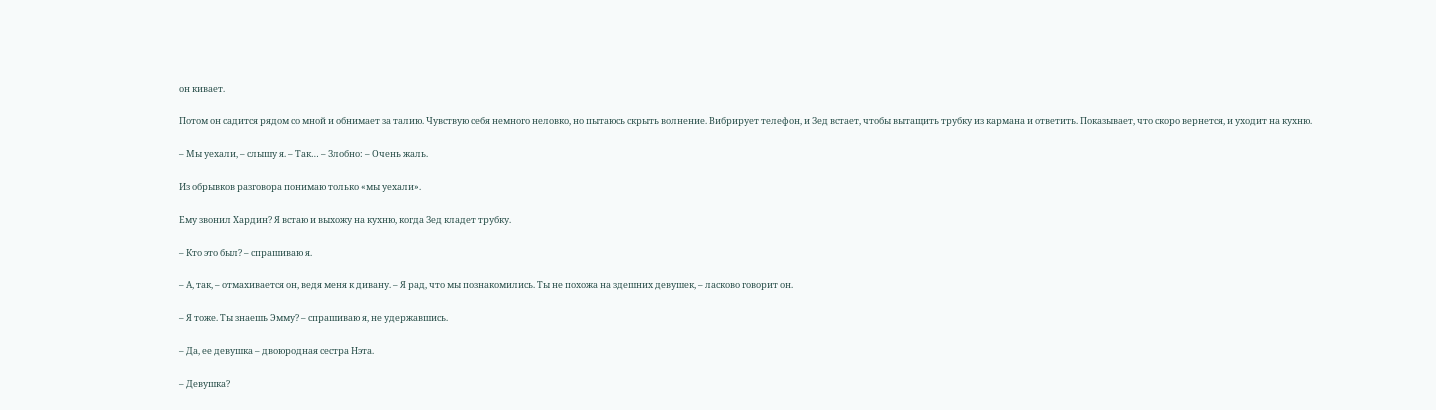он кивает.

Потом он садится рядом со мной и обнимает за талию. Чувствую себя немного неловко, но пытаюсь скрыть волнение. Вибрирует телефон, и Зед встает, чтобы вытащить трубку из кармана и ответить. Показывает, что скоро вернется, и уходит на кухню.

– Мы уехали, – слышу я. – Так… – Злобно: – Очень жаль.

Из обрывков разговора понимаю только «мы уехали».

Ему звонил Хардин? Я встаю и выхожу на кухню, когда Зед кладет трубку.

– Кто это был? – спрашиваю я.

– А, так, – отмахивается он, ведя меня к дивану. – Я рад, что мы познакомились. Ты не похожа на здешних девушек, – ласково говорит он.

– Я тоже. Ты знаешь Эмму? – спрашиваю я, не удержавшись.

– Да, ее девушка – двоюродная сестра Нэта.

– Девушка?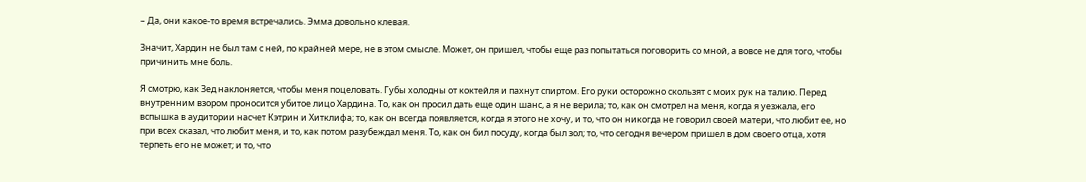– Да, они какое-то время встречались. Эмма довольно клевая.

Значит, Хардин не был там с ней, по крайней мере, не в этом смысле. Может, он пришел, чтобы еще раз попытаться поговорить со мной, а вовсе не для того, чтобы причинить мне боль.

Я смотрю, как Зед наклоняется, чтобы меня поцеловать. Губы холодны от коктейля и пахнут спиртом. Его руки осторожно скользят с моих рук на талию. Перед внутренним взором проносится убитое лицо Хардина. То, как он просил дать еще один шанс, а я не верила; то, как он смотрел на меня, когда я уезжала, его вспышка в аудитории насчет Кэтрин и Хитклифа; то, как он всегда появляется, когда я этого не хочу, и то, что он никогда не говорил своей матери, что любит ее, но при всех сказал, что любит меня, и то, как потом разубеждал меня. То, как он бил посуду, когда был зол; то, что сегодня вечером пришел в дом своего отца, хотя терпеть его не может; и то, что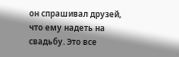он спрашивал друзей, что ему надеть на свадьбу. Это все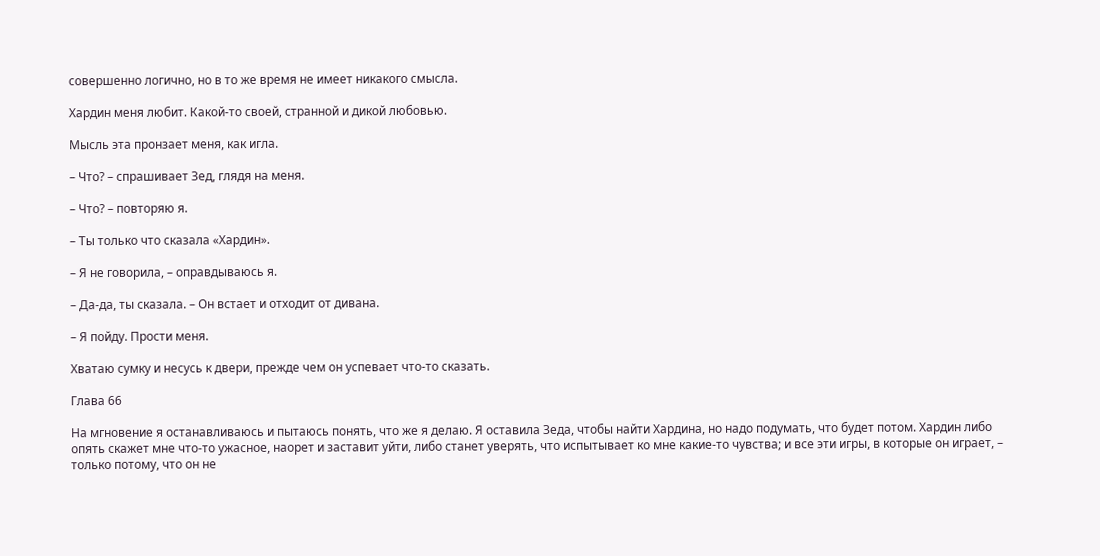совершенно логично, но в то же время не имеет никакого смысла.

Хардин меня любит. Какой-то своей, странной и дикой любовью.

Мысль эта пронзает меня, как игла.

– Что? – спрашивает Зед, глядя на меня.

– Что? – повторяю я.

– Ты только что сказала «Хардин».

– Я не говорила, – оправдываюсь я.

– Да-да, ты сказала. – Он встает и отходит от дивана.

– Я пойду. Прости меня.

Хватаю сумку и несусь к двери, прежде чем он успевает что-то сказать.

Глава 66

На мгновение я останавливаюсь и пытаюсь понять, что же я делаю. Я оставила Зеда, чтобы найти Хардина, но надо подумать, что будет потом. Хардин либо опять скажет мне что-то ужасное, наорет и заставит уйти, либо станет уверять, что испытывает ко мне какие-то чувства; и все эти игры, в которые он играет, – только потому, что он не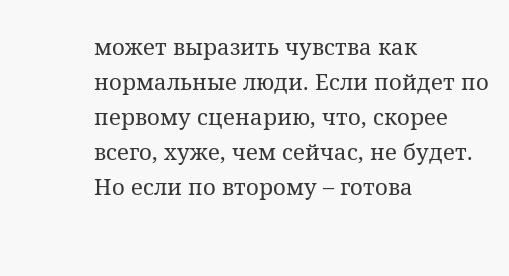может выразить чувства как нормальные люди. Если пойдет по первому сценарию, что, скорее всего, хуже, чем сейчас, не будет. Но если по второму – готова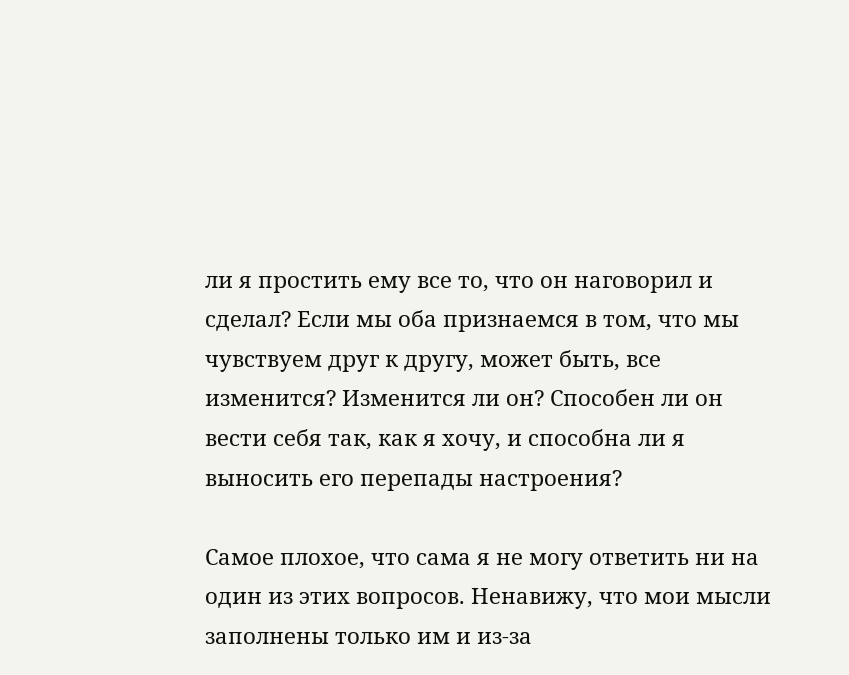ли я простить ему все то, что он наговорил и сделал? Если мы оба признаемся в том, что мы чувствуем друг к другу, может быть, все изменится? Изменится ли он? Способен ли он вести себя так, как я хочу, и способна ли я выносить его перепады настроения?

Самое плохое, что сама я не могу ответить ни на один из этих вопросов. Ненавижу, что мои мысли заполнены только им и из-за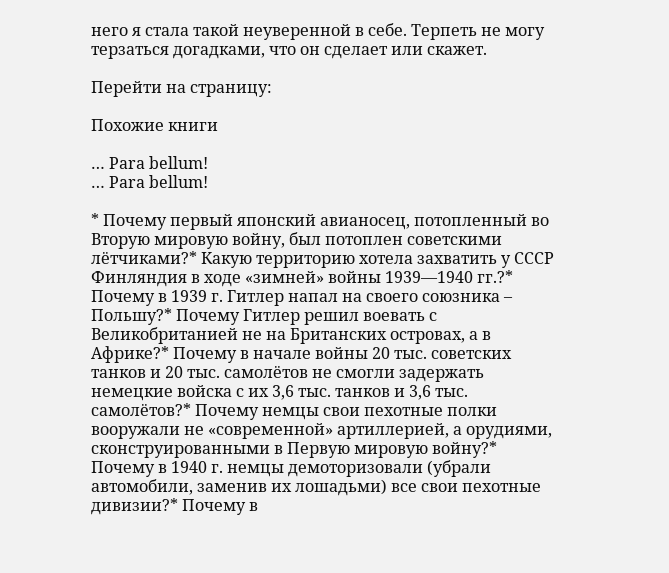него я стала такой неуверенной в себе. Терпеть не могу терзаться догадками, что он сделает или скажет.

Перейти на страницу:

Похожие книги

… Para bellum!
… Para bellum!

* Почему первый японский авианосец, потопленный во Вторую мировую войну, был потоплен советскими лётчиками?* Какую территорию хотела захватить у СССР Финляндия в ходе «зимней» войны 1939—1940 гг.?* Почему в 1939 г. Гитлер напал на своего союзника – Польшу?* Почему Гитлер решил воевать с Великобританией не на Британских островах, а в Африке?* Почему в начале войны 20 тыс. советских танков и 20 тыс. самолётов не смогли задержать немецкие войска с их 3,6 тыс. танков и 3,6 тыс. самолётов?* Почему немцы свои пехотные полки вооружали не «современной» артиллерией, а орудиями, сконструированными в Первую мировую войну?* Почему в 1940 г. немцы демоторизовали (убрали автомобили, заменив их лошадьми) все свои пехотные дивизии?* Почему в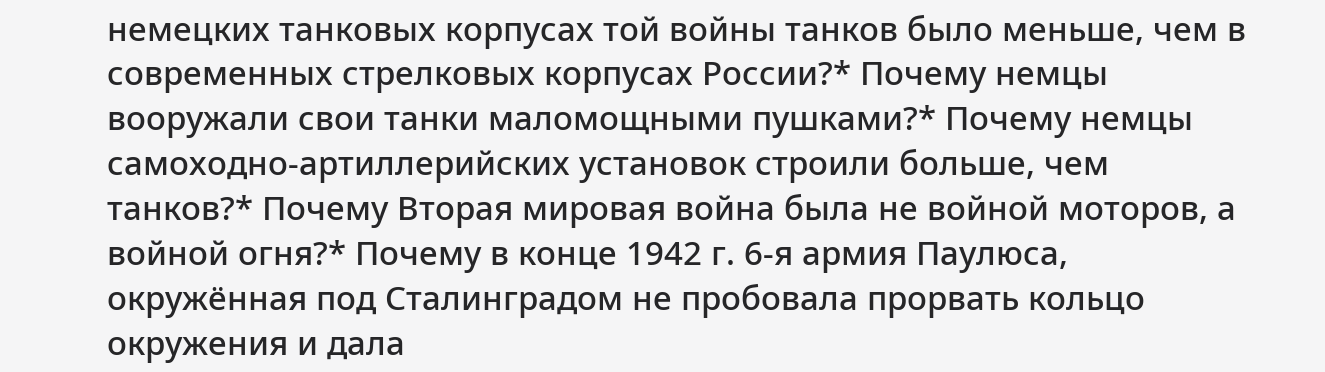немецких танковых корпусах той войны танков было меньше, чем в современных стрелковых корпусах России?* Почему немцы вооружали свои танки маломощными пушками?* Почему немцы самоходно-артиллерийских установок строили больше, чем танков?* Почему Вторая мировая война была не войной моторов, а войной огня?* Почему в конце 1942 г. 6-я армия Паулюса, окружённая под Сталинградом не пробовала прорвать кольцо окружения и дала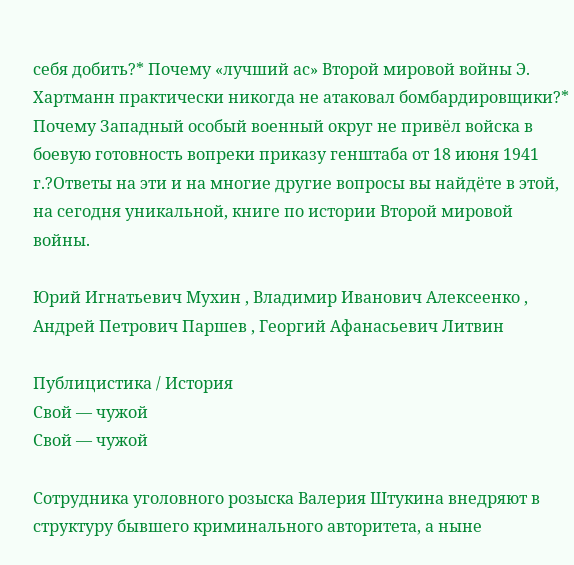себя добить?* Почему «лучший ас» Второй мировой войны Э. Хартманн практически никогда не атаковал бомбардировщики?* Почему Западный особый военный округ не привёл войска в боевую готовность вопреки приказу генштаба от 18 июня 1941 г.?Ответы на эти и на многие другие вопросы вы найдёте в этой, на сегодня уникальной, книге по истории Второй мировой войны.

Юрий Игнатьевич Мухин , Владимир Иванович Алексеенко , Андрей Петрович Паршев , Георгий Афанасьевич Литвин

Публицистика / История
Свой — чужой
Свой — чужой

Сотрудника уголовного розыска Валерия Штукина внедряют в структуру бывшего криминального авторитета, а ныне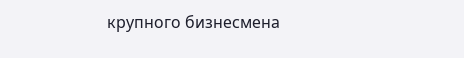крупного бизнесмена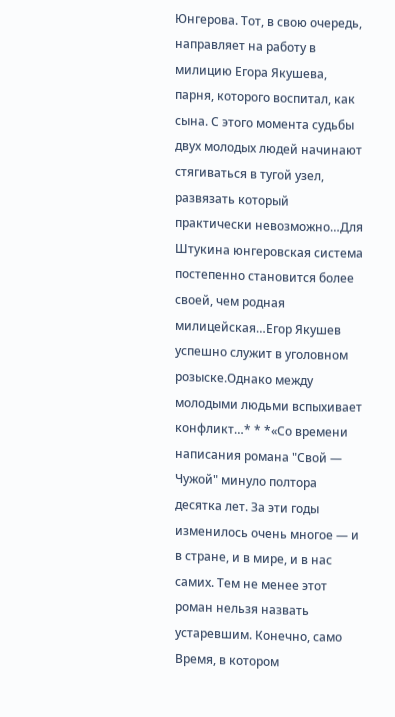Юнгерова. Тот, в свою очередь, направляет на работу в милицию Егора Якушева, парня, которого воспитал, как сына. С этого момента судьбы двух молодых людей начинают стягиваться в тугой узел, развязать который практически невозможно…Для Штукина юнгеровская система постепенно становится более своей, чем родная милицейская…Егор Якушев успешно служит в уголовном розыске.Однако между молодыми людьми вспыхивает конфликт…* * *«Со времени написания романа "Свой — Чужой" минуло полтора десятка лет. За эти годы изменилось очень многое — и в стране, и в мире, и в нас самих. Тем не менее этот роман нельзя назвать устаревшим. Конечно, само Время, в котором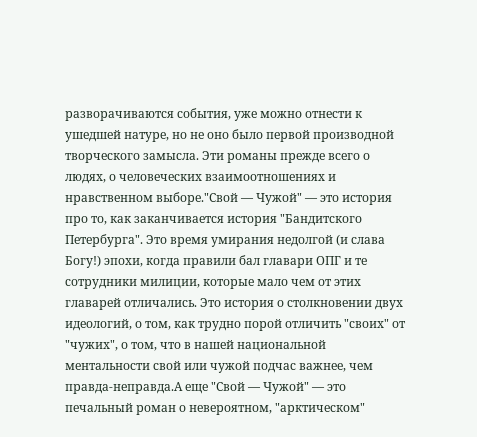разворачиваются события, уже можно отнести к ушедшей натуре, но не оно было первой производной творческого замысла. Эти романы прежде всего о людях, о человеческих взаимоотношениях и нравственном выборе."Свой — Чужой" — это история про то, как заканчивается история "Бандитского Петербурга". Это время умирания недолгой (и слава Богу!) эпохи, когда правили бал главари ОПГ и те сотрудники милиции, которые мало чем от этих главарей отличались. Это история о столкновении двух идеологий, о том, как трудно порой отличить "своих" от "чужих", о том, что в нашей национальной ментальности свой или чужой подчас важнее, чем правда-неправда.А еще "Свой — Чужой" — это печальный роман о невероятном, "арктическом"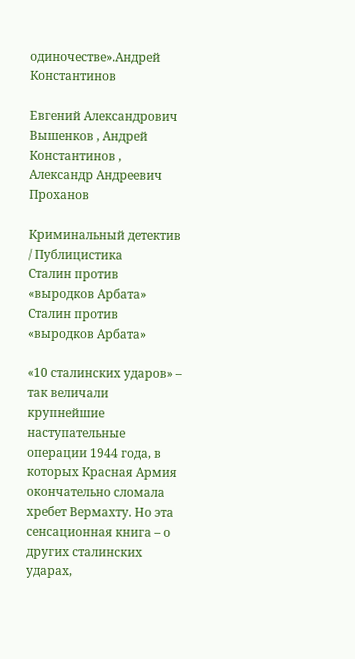одиночестве».Андрей Константинов

Евгений Александрович Вышенков , Андрей Константинов , Александр Андреевич Проханов

Криминальный детектив / Публицистика
Сталин против «выродков Арбата»
Сталин против «выродков Арбата»

«10 сталинских ударов» – так величали крупнейшие наступательные операции 1944 года, в которых Красная Армия окончательно сломала хребет Вермахту. Но эта сенсационная книга – о других сталинских ударах,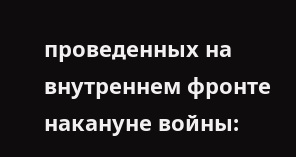проведенных на внутреннем фронте накануне войны: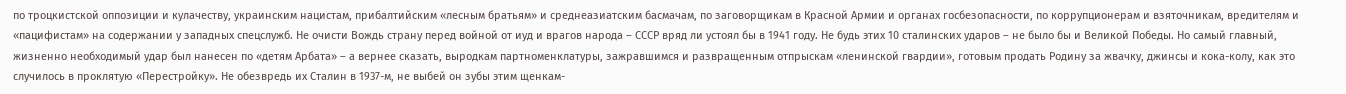по троцкистской оппозиции и кулачеству, украинским нацистам, прибалтийским «лесным братьям» и среднеазиатским басмачам, по заговорщикам в Красной Армии и органах госбезопасности, по коррупционерам и взяточникам, вредителям и «пацифистам» на содержании у западных спецслужб. Не очисти Вождь страну перед войной от иуд и врагов народа – СССР вряд ли устоял бы в 1941 году. Не будь этих 10 сталинских ударов – не было бы и Великой Победы. Но самый главный, жизненно необходимый удар был нанесен по «детям Арбата» – а вернее сказать, выродкам партноменклатуры, зажравшимся и развращенным отпрыскам «ленинской гвардии», готовым продать Родину за жвачку, джинсы и кока-колу, как это случилось в проклятую «Перестройку». Не обезвредь их Сталин в 1937-м, не выбей он зубы этим щенкам-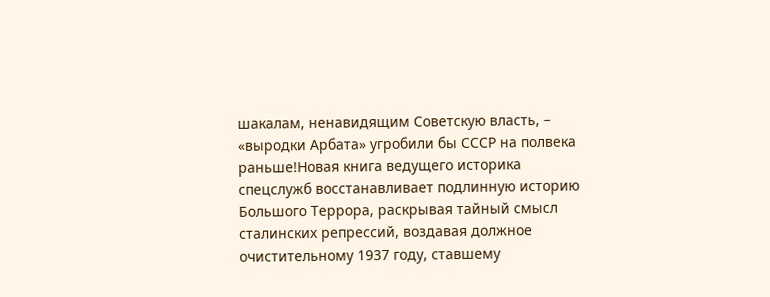шакалам, ненавидящим Советскую власть, – «выродки Арбата» угробили бы СССР на полвека раньше!Новая книга ведущего историка спецслужб восстанавливает подлинную историю Большого Террора, раскрывая тайный смысл сталинских репрессий, воздавая должное очистительному 1937 году, ставшему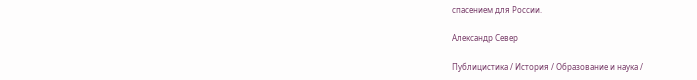спасением для России.

Александр Север

Публицистика / История / Образование и наука /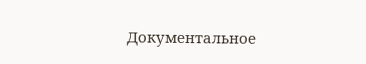Документальное